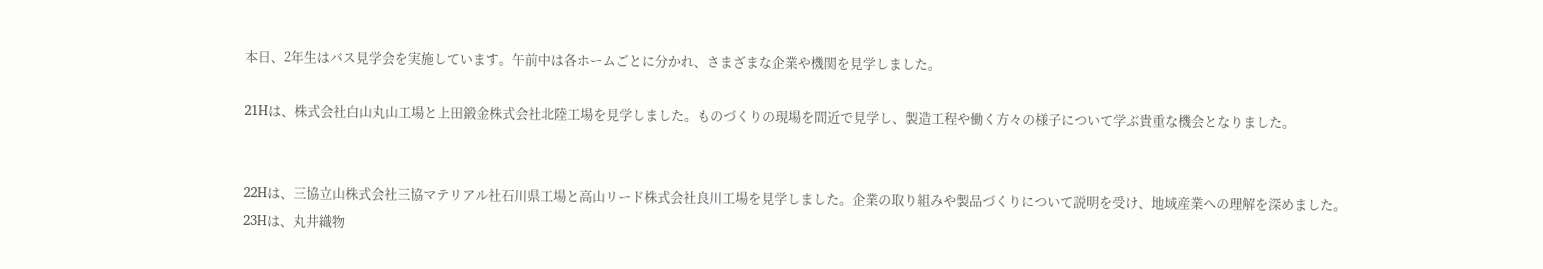本日、2年生はバス見学会を実施しています。午前中は各ホームごとに分かれ、さまざまな企業や機関を見学しました。

21Hは、株式会社白山丸山工場と上田鍛金株式会社北陸工場を見学しました。ものづくりの現場を間近で見学し、製造工程や働く方々の様子について学ぶ貴重な機会となりました。


22Hは、三協立山株式会社三協マテリアル社石川県工場と高山リード株式会社良川工場を見学しました。企業の取り組みや製品づくりについて説明を受け、地域産業への理解を深めました。
23Hは、丸井織物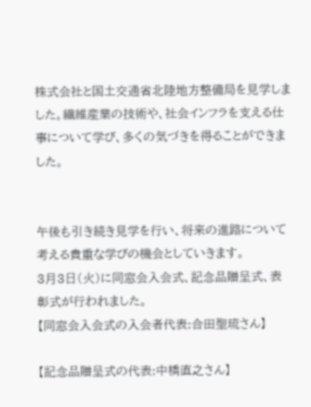株式会社と国土交通省北陸地方整備局を見学しました。繊維産業の技術や、社会インフラを支える仕事について学び、多くの気づきを得ることができました。


午後も引き続き見学を行い、将来の進路について考える貴重な学びの機会としていきます。
3月3日(火)に同窓会入会式、記念品贈呈式、表彰式が行われました。
【同窓会入会式の入会者代表:合田聖琉さん】

【記念品贈呈式の代表:中橋直之さん】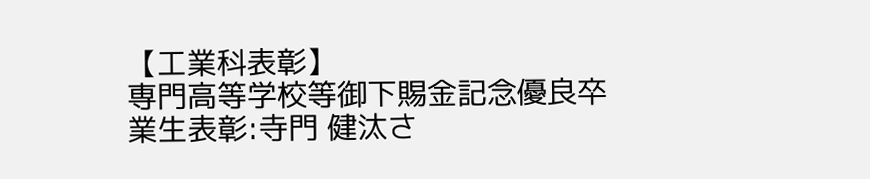【工業科表彰】
専門高等学校等御下賜金記念優良卒業生表彰:寺門 健汰さ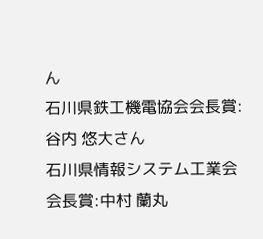ん
石川県鉄工機電協会会長賞:谷内 悠大さん
石川県情報システム工業会会長賞:中村 蘭丸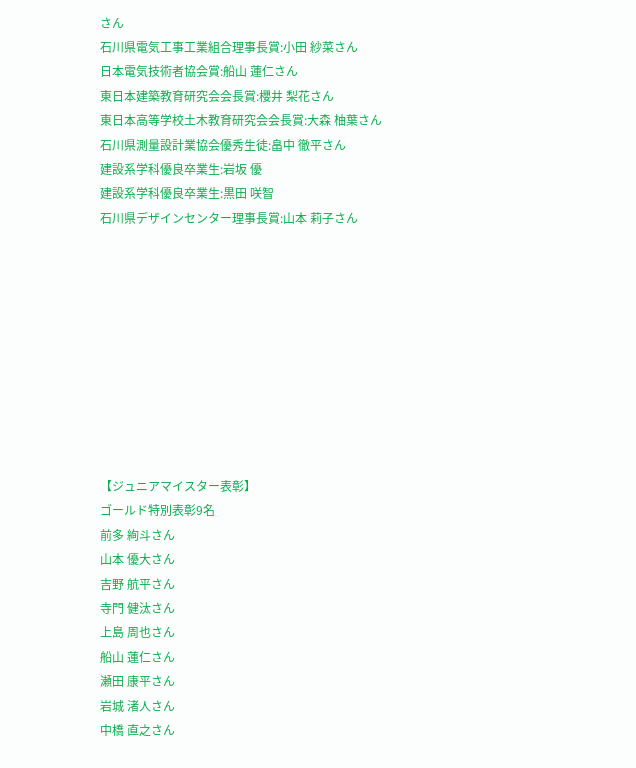さん
石川県電気工事工業組合理事長賞:小田 紗菜さん
日本電気技術者協会賞:船山 蓮仁さん
東日本建築教育研究会会長賞:櫻井 梨花さん
東日本高等学校土木教育研究会会長賞:大森 柚葉さん
石川県測量設計業協会優秀生徒:畠中 徹平さん
建設系学科優良卒業生:岩坂 優
建設系学科優良卒業生:黒田 咲智
石川県デザインセンター理事長賞:山本 莉子さん










【ジュニアマイスター表彰】
ゴールド特別表彰9名
前多 絢斗さん
山本 優大さん
吉野 航平さん
寺門 健汰さん
上島 周也さん
船山 蓮仁さん
瀬田 康平さん
岩城 渚人さん
中橋 直之さん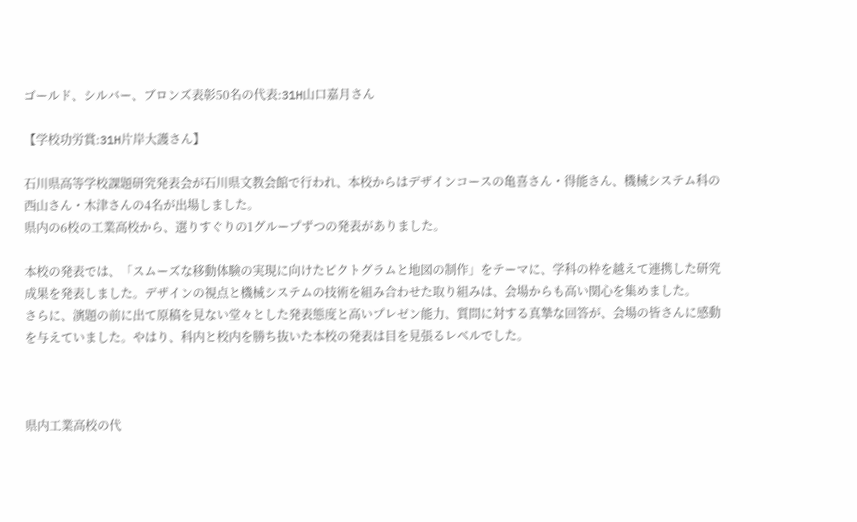ゴールド、シルバー、ブロンズ表彰50名の代表:31H山口嘉月さん

【学校功労賞:31H片岸大護さん】

石川県高等学校課題研究発表会が石川県文教会館で行われ、本校からはデザインコースの亀喜さん・得能さん、機械システム科の西山さん・木津さんの4名が出場しました。
県内の6校の工業高校から、選りすぐりの1グループずつの発表がありました。

本校の発表では、「スムーズな移動体験の実現に向けたピクトグラムと地図の制作」をテーマに、学科の枠を越えて連携した研究成果を発表しました。デザインの視点と機械システムの技術を組み合わせた取り組みは、会場からも高い関心を集めました。
さらに、演題の前に出て原稿を見ない堂々とした発表態度と高いプレゼン能力、質問に対する真摯な回答が、会場の皆さんに感動を与えていました。やはり、科内と校内を勝ち抜いた本校の発表は目を見張るレベルでした。



県内工業高校の代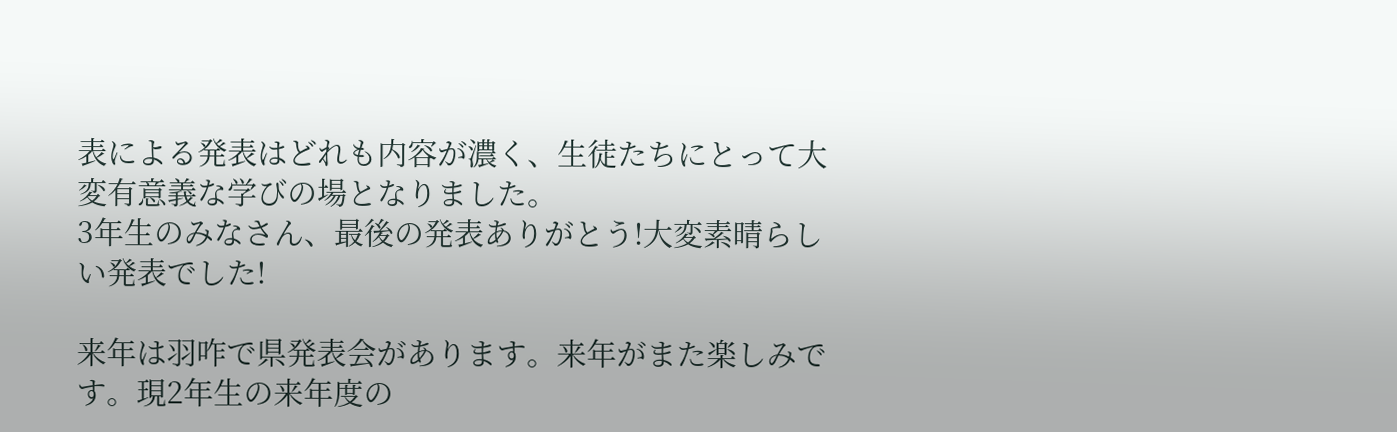表による発表はどれも内容が濃く、生徒たちにとって大変有意義な学びの場となりました。
3年生のみなさん、最後の発表ありがとう!大変素晴らしい発表でした!

来年は羽咋で県発表会があります。来年がまた楽しみです。現2年生の来年度の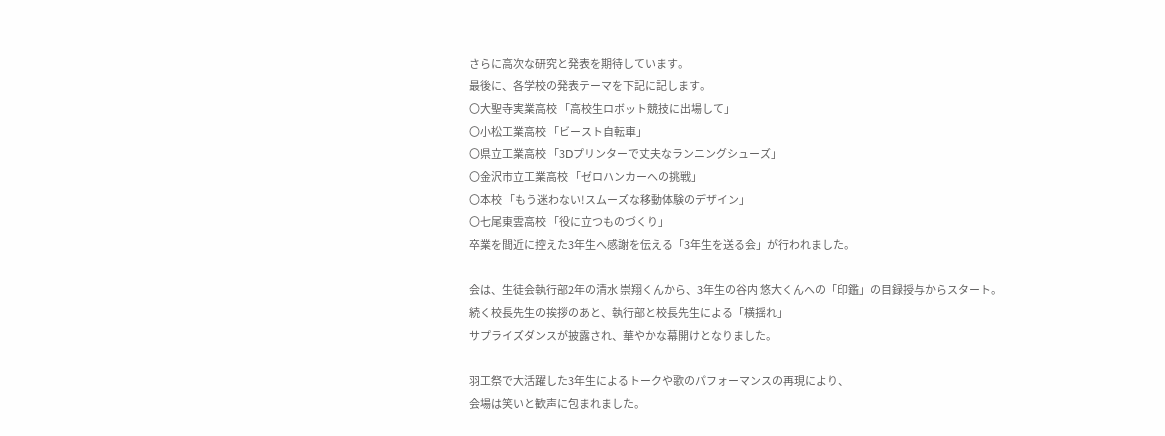さらに高次な研究と発表を期待しています。
最後に、各学校の発表テーマを下記に記します。
〇大聖寺実業高校 「高校生ロボット競技に出場して」
〇小松工業高校 「ビースト自転車」
〇県立工業高校 「3Ⅾプリンターで丈夫なランニングシューズ」
〇金沢市立工業高校 「ゼロハンカーへの挑戦」
〇本校 「もう迷わない!スムーズな移動体験のデザイン」
〇七尾東雲高校 「役に立つものづくり」
卒業を間近に控えた3年生へ感謝を伝える「3年生を送る会」が行われました。

会は、生徒会執行部2年の清水 崇翔くんから、3年生の谷内 悠大くんへの「印鑑」の目録授与からスタート。
続く校長先生の挨拶のあと、執行部と校長先生による「横揺れ」
サプライズダンスが披露され、華やかな幕開けとなりました。

羽工祭で大活躍した3年生によるトークや歌のパフォーマンスの再現により、
会場は笑いと歓声に包まれました。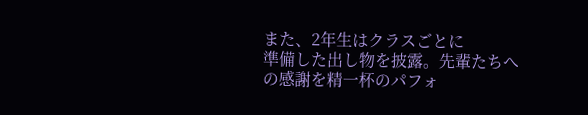また、2年生はクラスごとに
準備した出し物を披露。先輩たちへの感謝を精一杯のパフォ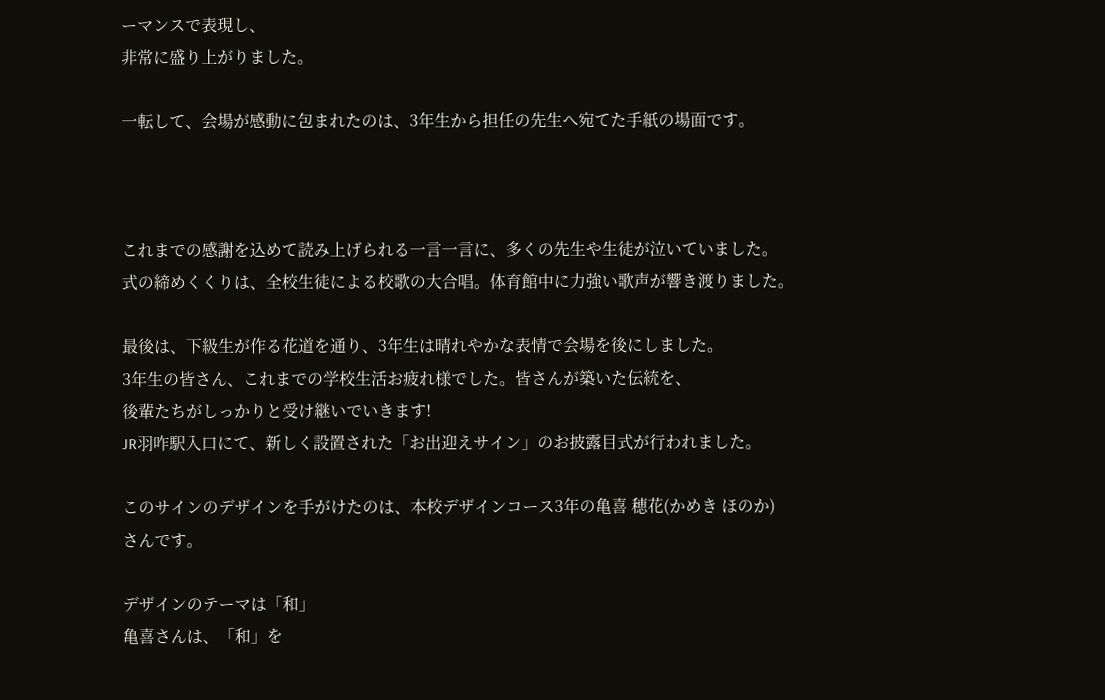ーマンスで表現し、
非常に盛り上がりました。

一転して、会場が感動に包まれたのは、3年生から担任の先生へ宛てた手紙の場面です。



これまでの感謝を込めて読み上げられる一言一言に、多くの先生や生徒が泣いていました。
式の締めくくりは、全校生徒による校歌の大合唱。体育館中に力強い歌声が響き渡りました。

最後は、下級生が作る花道を通り、3年生は晴れやかな表情で会場を後にしました。
3年生の皆さん、これまでの学校生活お疲れ様でした。皆さんが築いた伝統を、
後輩たちがしっかりと受け継いでいきます!
JR羽咋駅入口にて、新しく設置された「お出迎えサイン」のお披露目式が行われました。

このサインのデザインを手がけたのは、本校デザインコース3年の亀喜 穂花(かめき ほのか)
さんです。

デザインのテーマは「和」
亀喜さんは、「和」を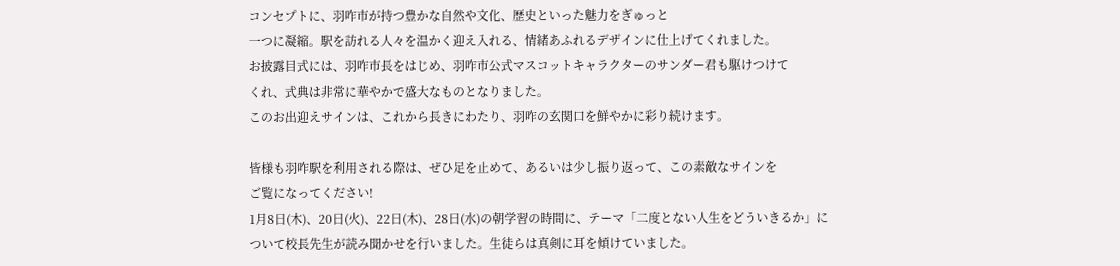コンセプトに、羽咋市が持つ豊かな自然や文化、歴史といった魅力をぎゅっと
一つに凝縮。駅を訪れる人々を温かく迎え入れる、情緒あふれるデザインに仕上げてくれました。
お披露目式には、羽咋市長をはじめ、羽咋市公式マスコットキャラクターのサンダー君も駆けつけて
くれ、式典は非常に華やかで盛大なものとなりました。
このお出迎えサインは、これから長きにわたり、羽咋の玄関口を鮮やかに彩り続けます。

皆様も羽咋駅を利用される際は、ぜひ足を止めて、あるいは少し振り返って、この素敵なサインを
ご覧になってください!
1月8日(木)、20日(火)、22日(木)、28日(水)の朝学習の時間に、テーマ「二度とない人生をどういきるか」について校長先生が読み聞かせを行いました。生徒らは真剣に耳を傾けていました。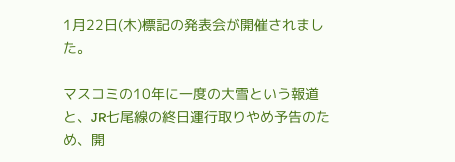1月22日(木)標記の発表会が開催されました。

マスコミの10年に一度の大雪という報道と、JR七尾線の終日運行取りやめ予告のため、開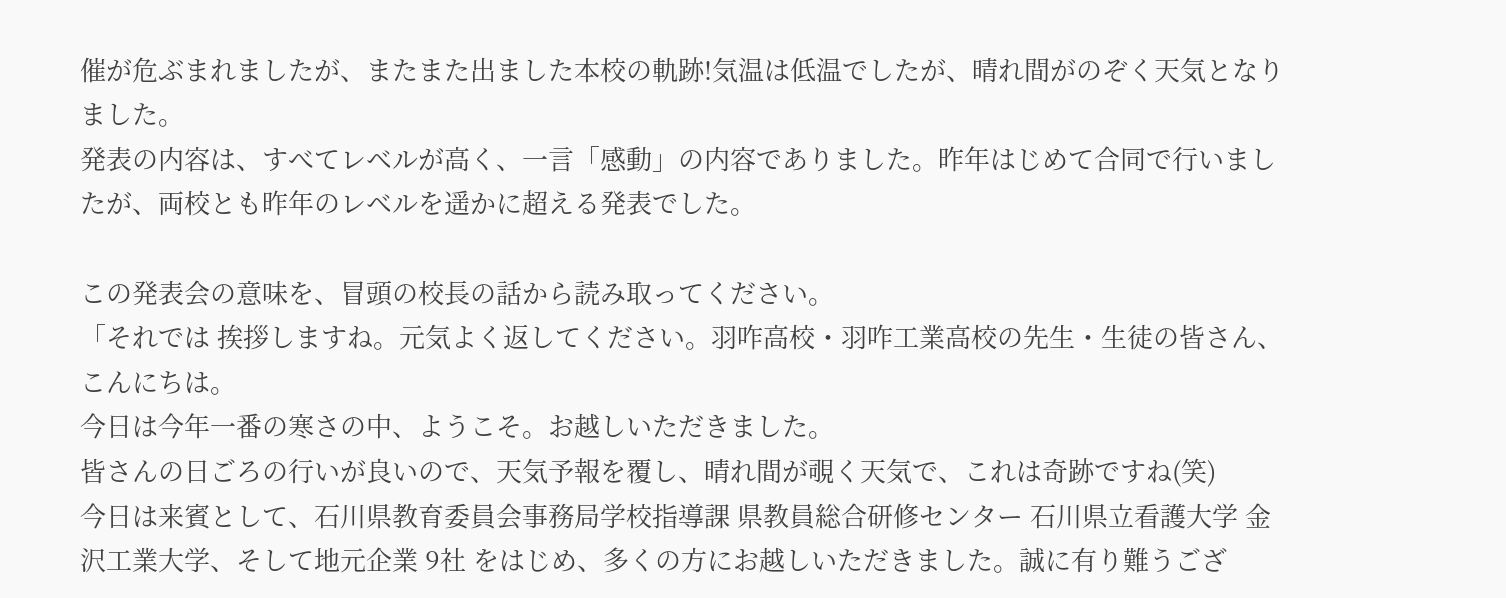催が危ぶまれましたが、またまた出ました本校の軌跡!気温は低温でしたが、晴れ間がのぞく天気となりました。
発表の内容は、すべてレベルが高く、一言「感動」の内容でありました。昨年はじめて合同で行いましたが、両校とも昨年のレベルを遥かに超える発表でした。

この発表会の意味を、冒頭の校長の話から読み取ってください。
「それでは 挨拶しますね。元気よく返してください。羽咋高校・羽咋工業高校の先生・生徒の皆さん、こんにちは。
今日は今年一番の寒さの中、ようこそ。お越しいただきました。
皆さんの日ごろの行いが良いので、天気予報を覆し、晴れ間が覗く天気で、これは奇跡ですね(笑)
今日は来賓として、石川県教育委員会事務局学校指導課 県教員総合研修センター 石川県立看護大学 金沢工業大学、そして地元企業 9社 をはじめ、多くの方にお越しいただきました。誠に有り難うござ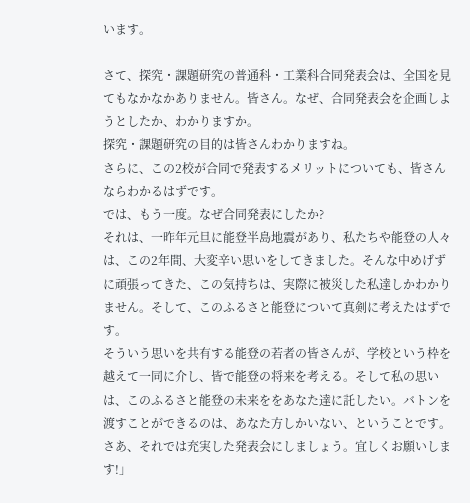います。

さて、探究・課題研究の普通科・工業科合同発表会は、全国を見てもなかなかありません。皆さん。なぜ、合同発表会を企画しようとしたか、わかりますか。
探究・課題研究の目的は皆さんわかりますね。
さらに、この2校が合同で発表するメリットについても、皆さんならわかるはずです。
では、もう一度。なぜ合同発表にしたか?
それは、一昨年元旦に能登半島地震があり、私たちや能登の人々は、この2年間、大変辛い思いをしてきました。そんな中めげずに頑張ってきた、この気持ちは、実際に被災した私達しかわかりません。そして、このふるさと能登について真剣に考えたはずです。
そういう思いを共有する能登の若者の皆さんが、学校という枠を越えて一同に介し、皆で能登の将来を考える。そして私の思いは、このふるさと能登の未来ををあなた達に託したい。バトンを渡すことができるのは、あなた方しかいない、ということです。
さあ、それでは充実した発表会にしましょう。宜しくお願いします!」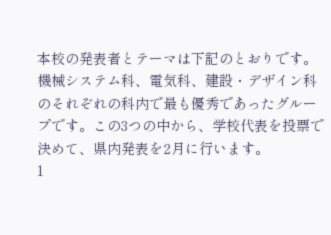本校の発表者とテーマは下記のとおりです。機械システム科、電気科、建設・デザイン科のそれぞれの科内で最も優秀であったグループです。この3つの中から、学校代表を投票で決めて、県内発表を2月に行います。
1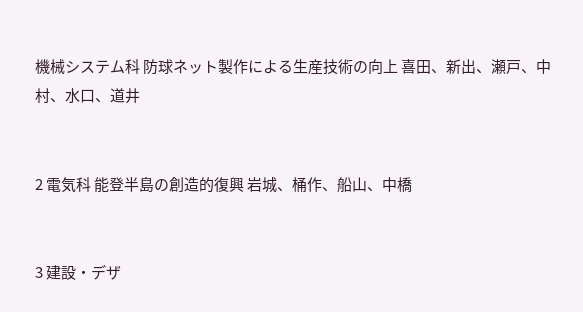機械システム科 防球ネット製作による生産技術の向上 喜田、新出、瀬戸、中村、水口、道井


2 電気科 能登半島の創造的復興 岩城、桶作、船山、中橋


3 建設・デザ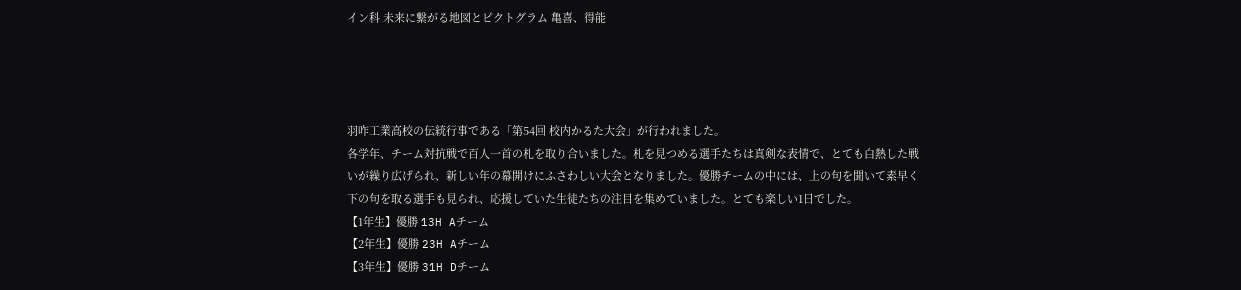イン科 未来に繋がる地図とピクトグラム 亀喜、得能




羽咋工業高校の伝統行事である「第54回 校内かるた大会」が行われました。
各学年、チーム対抗戦で百人一首の札を取り合いました。札を見つめる選手たちは真剣な表情で、とても白熱した戦いが繰り広げられ、新しい年の幕開けにふさわしい大会となりました。優勝チームの中には、上の句を聞いて素早く下の句を取る選手も見られ、応援していた生徒たちの注目を集めていました。とても楽しい1日でした。
【1年生】優勝 13H Aチーム
【2年生】優勝 23H Aチーム
【3年生】優勝 31H Dチーム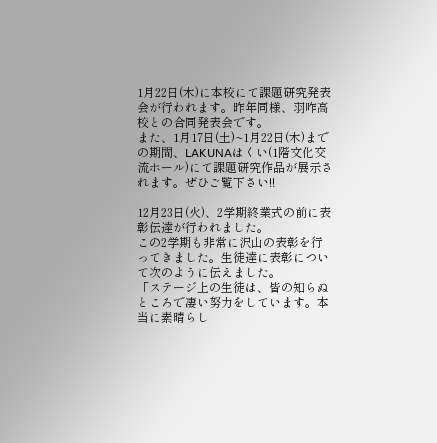1月22日(木)に本校にて課題研究発表会が行われます。昨年同様、羽咋高校との合同発表会です。
また、1月17日(土)~1月22日(木)までの期間、LAKUNAはくい(1階文化交流ホール)にて課題研究作品が展示されます。ぜひご覧下さい!!

12月23日(火)、2学期終業式の前に表彰伝達が行われました。
この2学期も非常に沢山の表彰を行ってきました。生徒達に表彰について次のように伝えました。
「ステージ上の生徒は、皆の知らぬところで凄い努力をしています。本当に素晴らし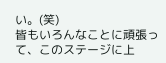い。(笑)
皆もいろんなことに頑張って、このステージに上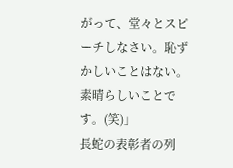がって、堂々とスピーチしなさい。恥ずかしいことはない。素晴らしいことです。(笑)」
長蛇の表彰者の列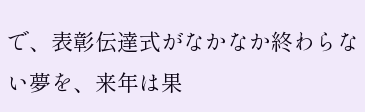で、表彰伝達式がなかなか終わらない夢を、来年は果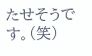たせそうです。(笑)